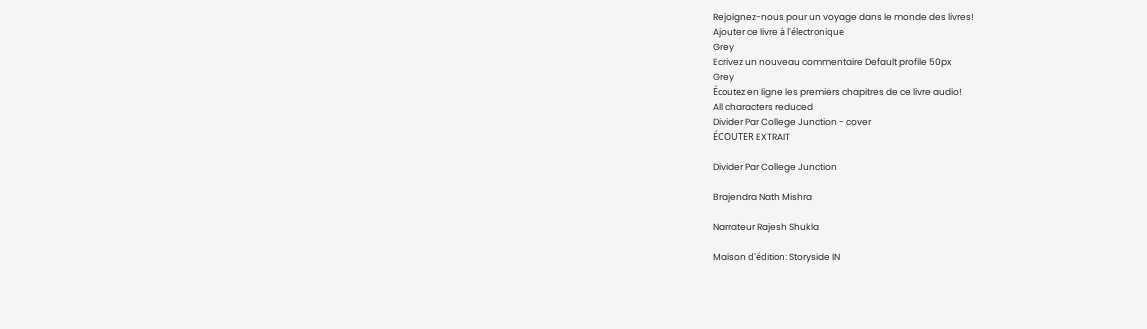Rejoignez-nous pour un voyage dans le monde des livres!
Ajouter ce livre à l'électronique
Grey
Ecrivez un nouveau commentaire Default profile 50px
Grey
Écoutez en ligne les premiers chapitres de ce livre audio!
All characters reduced
Divider Par College Junction - cover
ÉCOUTER EXTRAIT

Divider Par College Junction

Brajendra Nath Mishra

Narrateur Rajesh Shukla

Maison d'édition: Storyside IN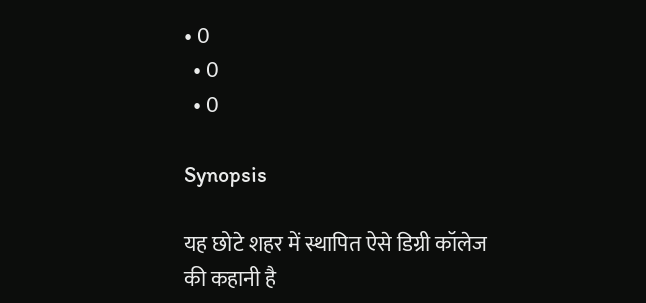• 0
  • 0
  • 0

Synopsis

यह छोटे शहर में स्थापित ऐसे डिग्री कॉलेज की कहानी है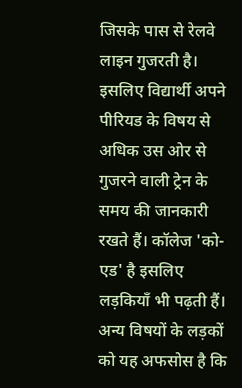जिसके पास से रेलवे लाइन गुजरती है। इसलिए विद्यार्थी अपने पीरियड के विषय से अधिक उस ओर से गुजरने वाली ट्रेन के समय की जानकारी रखते हैं। कॉलेज 'को-एड' है इसलिए लड़कियाँ भी पढ़ती हैं। अन्य विषयों के लड़कों को यह अफसोस है कि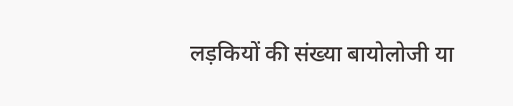लड़कियों की संख्या बायोलोजी या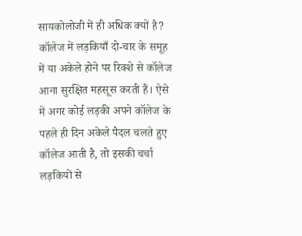सायकोलोजी में ही अधिक क्यों है? कॉलेज में लड़कियाँ दो-चार के समूह में या अकेले होने पर रिक्शे से कॉलेज आना सुरक्षित महसूस करती हैं। ऐसे में अगर कोई लड़की अपने कॉलेज के पहले ही दिन अकेले पैदल चलते हुए कॉलेज आती है, तो इसकी चर्चा लड़कियों से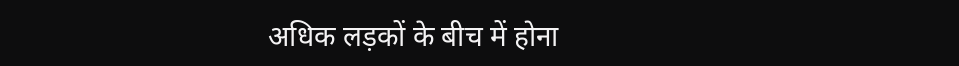अधिक लड़कों के बीच में होना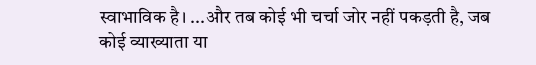स्वाभाविक है। ...और तब कोई भी चर्चा जोर नहीं पकड़ती है, जब कोई व्याख्याता या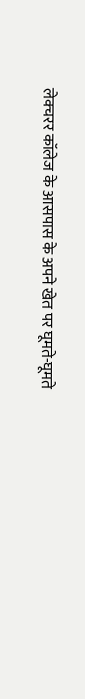लेक्चरर कॉलेज के आसपास के अपने खेत पर घूमते-घूमते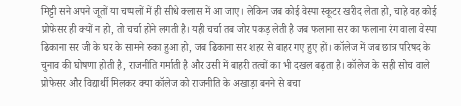मिट्टी सने अपने जूतों या चप्पलों में ही सीधे क्लास में आ जाए। लेकिन जब कोई वेस्पा स्कूटर खरीद लेता हो, चाहे वह कोई प्रोफेसर ही क्यों न हो, तो चर्चा होने लगती है। यही चर्चा तब जोर पकड़ लेती है जब फलाना सर का फलाना रंग वाला वेस्पा ढिकाना सर जी के घर के सामने रुका हुआ हो, जब ढिकाना सर शहर से बाहर गए हुए हों। कॉलेज में जब छात्र परिषद के चुनाव की घोषणा होती है, राजनीति गर्माती है और उसी में बाहरी तत्वों का भी दखल बढ़ता है। कॉलेज के सही सोच वाले प्रोफेसर और विद्यार्थी मिलकर क्या कॉलेज को राजनीति के अखाड़ा बनने से बचा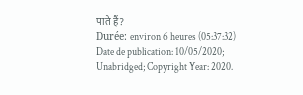पाते हैं?
Durée: environ 6 heures (05:37:32)
Date de publication: 10/05/2020; Unabridged; Copyright Year: 2020.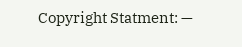Copyright Statment: —